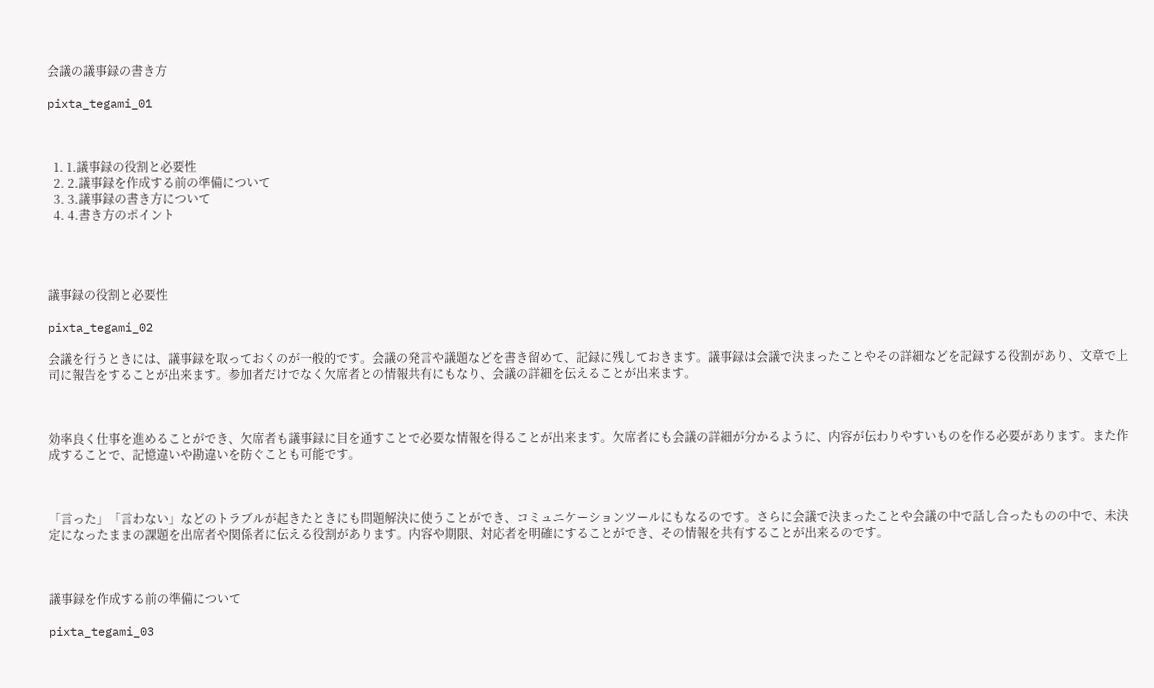会議の議事録の書き方

pixta_tegami_01



  1. 1.議事録の役割と必要性
  2. 2.議事録を作成する前の準備について
  3. 3.議事録の書き方について
  4. 4.書き方のポイント




議事録の役割と必要性

pixta_tegami_02

会議を行うときには、議事録を取っておくのが一般的です。会議の発言や議題などを書き留めて、記録に残しておきます。議事録は会議で決まったことやその詳細などを記録する役割があり、文章で上司に報告をすることが出来ます。参加者だけでなく欠席者との情報共有にもなり、会議の詳細を伝えることが出来ます。



効率良く仕事を進めることができ、欠席者も議事録に目を通すことで必要な情報を得ることが出来ます。欠席者にも会議の詳細が分かるように、内容が伝わりやすいものを作る必要があります。また作成することで、記憶違いや勘違いを防ぐことも可能です。



「言った」「言わない」などのトラブルが起きたときにも問題解決に使うことができ、コミュニケーションツールにもなるのです。さらに会議で決まったことや会議の中で話し合ったものの中で、未決定になったままの課題を出席者や関係者に伝える役割があります。内容や期限、対応者を明確にすることができ、その情報を共有することが出来るのです。



議事録を作成する前の準備について

pixta_tegami_03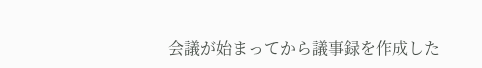会議が始まってから議事録を作成した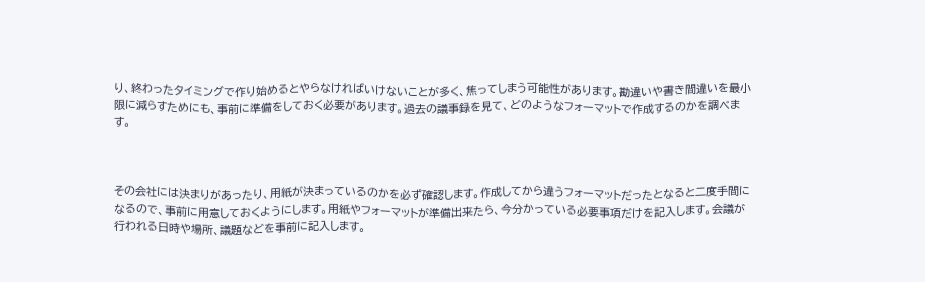り、終わったタイミングで作り始めるとやらなければいけないことが多く、焦ってしまう可能性があります。勘違いや書き間違いを最小限に減らすためにも、事前に準備をしておく必要があります。過去の議事録を見て、どのようなフォーマットで作成するのかを調べます。



その会社には決まりがあったり、用紙が決まっているのかを必ず確認します。作成してから違うフォーマットだったとなると二度手間になるので、事前に用意しておくようにします。用紙やフォーマットが準備出来たら、今分かっている必要事項だけを記入します。会議が行われる日時や場所、議題などを事前に記入します。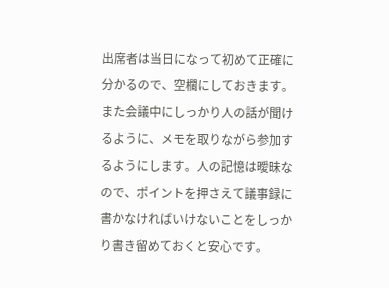出席者は当日になって初めて正確に分かるので、空欄にしておきます。また会議中にしっかり人の話が聞けるように、メモを取りながら参加するようにします。人の記憶は曖昧なので、ポイントを押さえて議事録に書かなければいけないことをしっかり書き留めておくと安心です。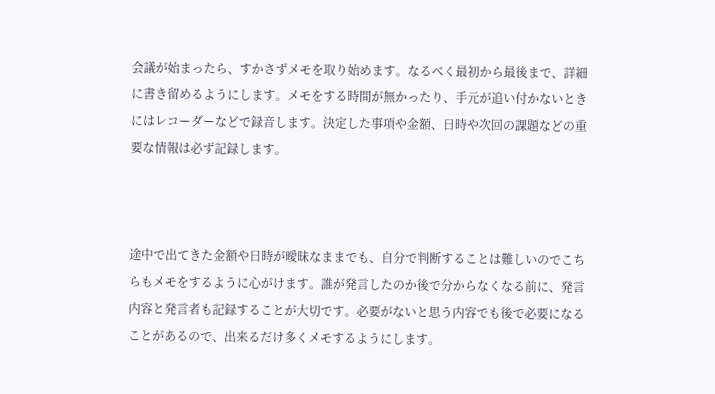会議が始まったら、すかさずメモを取り始めます。なるべく最初から最後まで、詳細に書き留めるようにします。メモをする時間が無かったり、手元が追い付かないときにはレコーダーなどで録音します。決定した事項や金額、日時や次回の課題などの重要な情報は必ず記録します。



途中で出てきた金額や日時が曖昧なままでも、自分で判断することは難しいのでこちらもメモをするように心がけます。誰が発言したのか後で分からなくなる前に、発言内容と発言者も記録することが大切です。必要がないと思う内容でも後で必要になることがあるので、出来るだけ多くメモするようにします。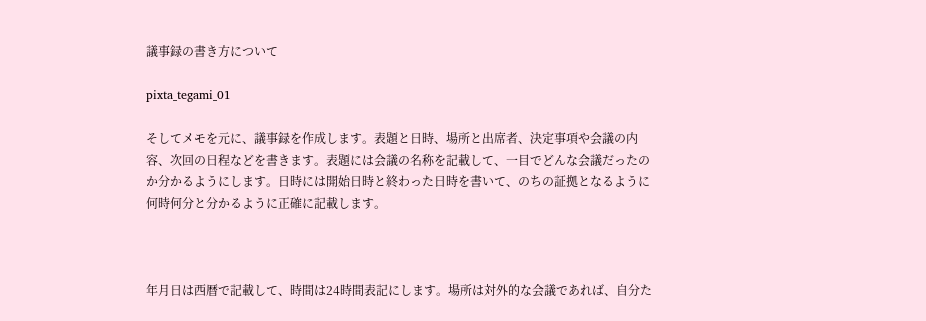議事録の書き方について

pixta_tegami_01

そしてメモを元に、議事録を作成します。表題と日時、場所と出席者、決定事項や会議の内容、次回の日程などを書きます。表題には会議の名称を記載して、一目でどんな会議だったのか分かるようにします。日時には開始日時と終わった日時を書いて、のちの証拠となるように何時何分と分かるように正確に記載します。



年月日は西暦で記載して、時間は24時間表記にします。場所は対外的な会議であれば、自分た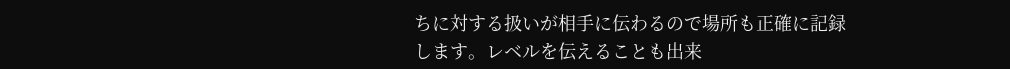ちに対する扱いが相手に伝わるので場所も正確に記録します。レベルを伝えることも出来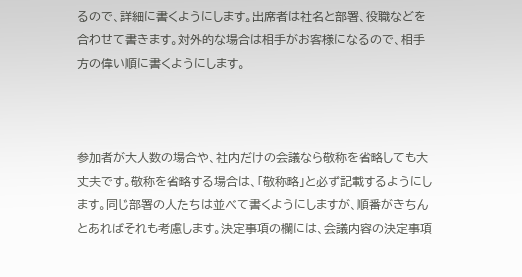るので、詳細に書くようにします。出席者は社名と部署、役職などを合わせて書きます。対外的な場合は相手がお客様になるので、相手方の偉い順に書くようにします。



参加者が大人数の場合や、社内だけの会議なら敬称を省略しても大丈夫です。敬称を省略する場合は、「敬称略」と必ず記載するようにします。同じ部署の人たちは並べて書くようにしますが、順番がきちんとあればそれも考慮します。決定事項の欄には、会議内容の決定事項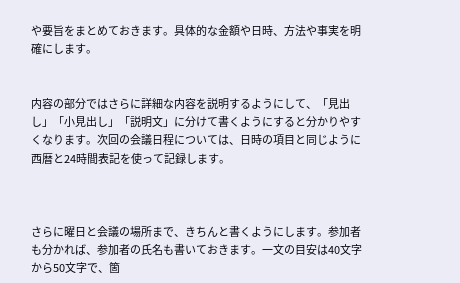や要旨をまとめておきます。具体的な金額や日時、方法や事実を明確にします。


内容の部分ではさらに詳細な内容を説明するようにして、「見出し」「小見出し」「説明文」に分けて書くようにすると分かりやすくなります。次回の会議日程については、日時の項目と同じように西暦と24時間表記を使って記録します。



さらに曜日と会議の場所まで、きちんと書くようにします。参加者も分かれば、参加者の氏名も書いておきます。一文の目安は40文字から50文字で、箇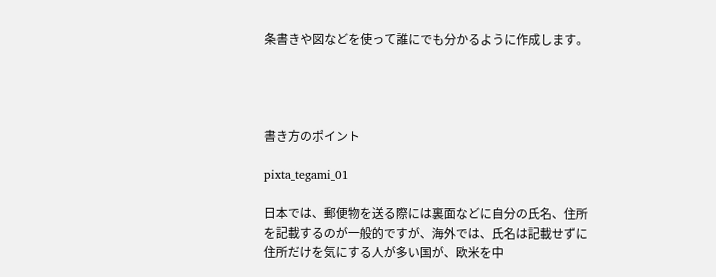条書きや図などを使って誰にでも分かるように作成します。




書き方のポイント

pixta_tegami_01

日本では、郵便物を送る際には裏面などに自分の氏名、住所を記載するのが一般的ですが、海外では、氏名は記載せずに住所だけを気にする人が多い国が、欧米を中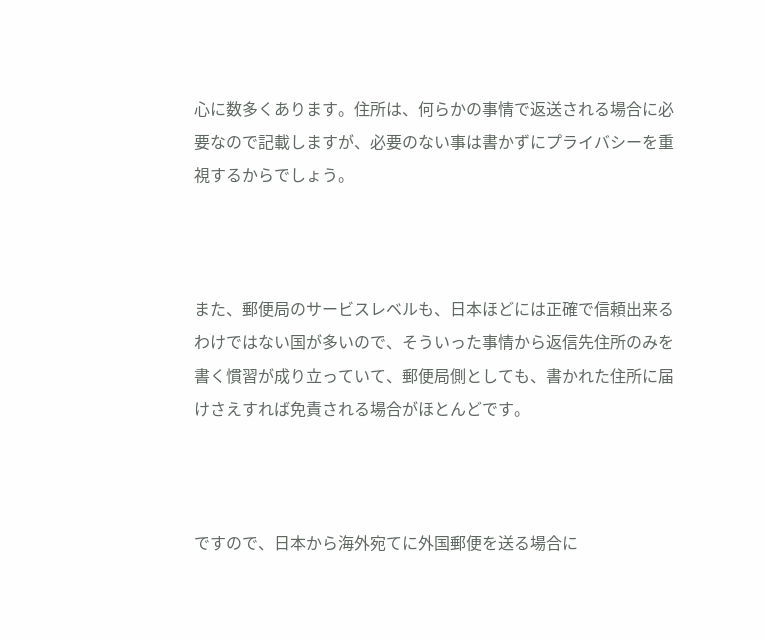心に数多くあります。住所は、何らかの事情で返送される場合に必要なので記載しますが、必要のない事は書かずにプライバシーを重視するからでしょう。



また、郵便局のサービスレベルも、日本ほどには正確で信頼出来るわけではない国が多いので、そういった事情から返信先住所のみを書く慣習が成り立っていて、郵便局側としても、書かれた住所に届けさえすれば免責される場合がほとんどです。



ですので、日本から海外宛てに外国郵便を送る場合に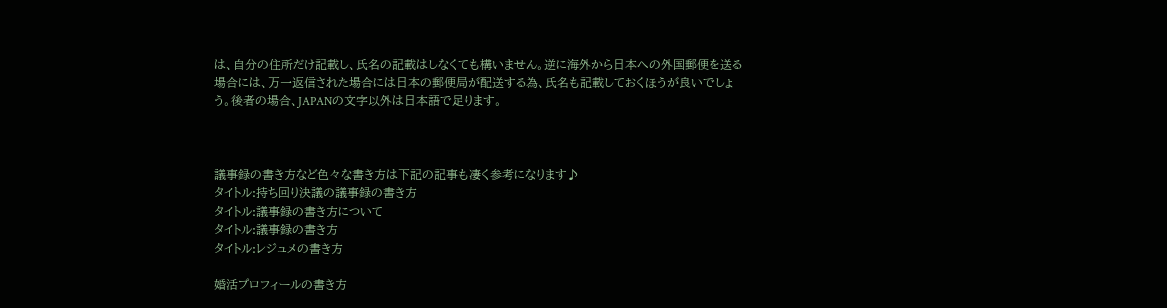は、自分の住所だけ記載し、氏名の記載はしなくても構いません。逆に海外から日本への外国郵便を送る場合には、万一返信された場合には日本の郵便局が配送する為、氏名も記載しておくほうが良いでしょう。後者の場合、JAPANの文字以外は日本語で足ります。



議事録の書き方など色々な書き方は下記の記事も凄く参考になります♪
タイトル:持ち回り決議の議事録の書き方
タイトル:議事録の書き方について
タイトル:議事録の書き方
タイトル:レジュメの書き方

婚活プロフィールの書き方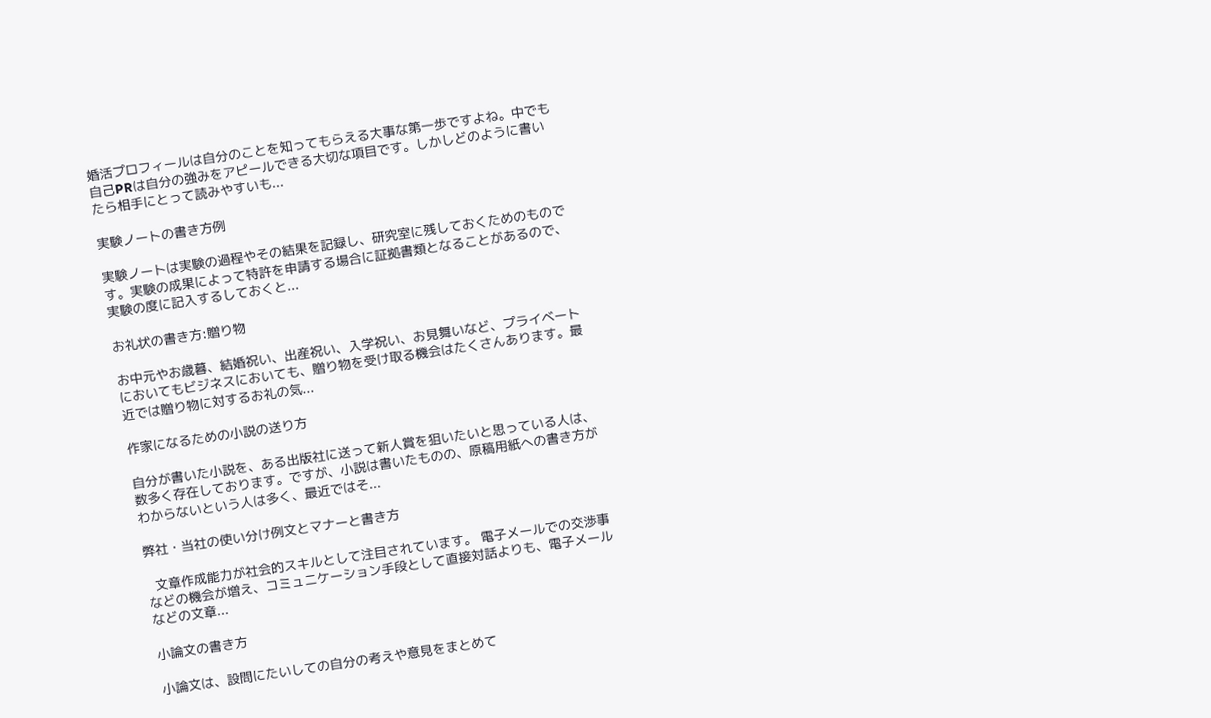婚活プロフィールは自分のことを知ってもらえる大事な第一歩ですよね。中でも自己PRは自分の強みをアピールできる大切な項目です。しかしどのように書いたら相手にとって読みやすいも...

実験ノートの書き方例

実験ノートは実験の過程やその結果を記録し、研究室に残しておくためのものです。実験の成果によって特許を申請する場合に証拠書類となることがあるので、実験の度に記入するしておくと...

お礼状の書き方:贈り物

お中元やお歳暮、結婚祝い、出産祝い、入学祝い、お見舞いなど、プライベートにおいてもビジネスにおいても、贈り物を受け取る機会はたくさんあります。最近では贈り物に対するお礼の気...

作家になるための小説の送り方

自分が書いた小説を、ある出版社に送って新人賞を狙いたいと思っている人は、数多く存在しております。ですが、小説は書いたものの、原稿用紙への書き方がわからないという人は多く、最近ではそ...

弊社・当社の使い分け例文とマナーと書き方

  文章作成能力が社会的スキルとして注目されています。 電子メールでの交渉事などの機会が増え、コミュニケーション手段として直接対話よりも、電子メールなどの文章...

小論文の書き方

小論文は、設問にたいしての自分の考えや意見をまとめて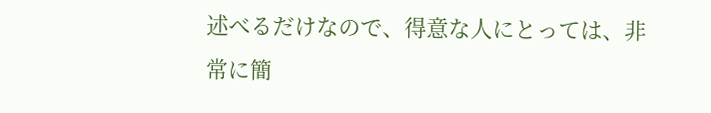述べるだけなので、得意な人にとっては、非常に簡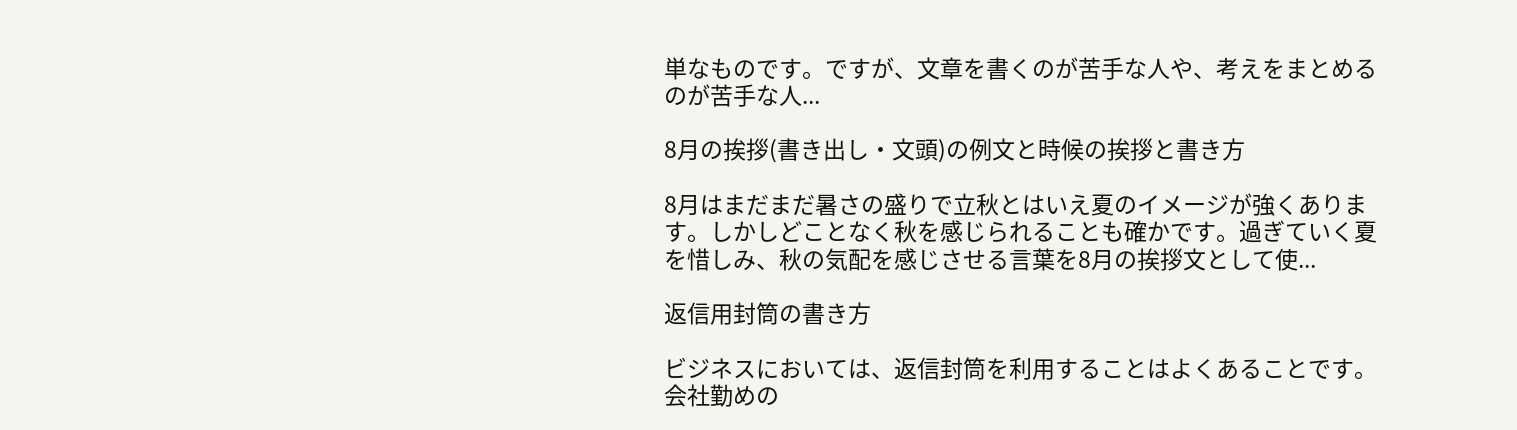単なものです。ですが、文章を書くのが苦手な人や、考えをまとめるのが苦手な人...

8月の挨拶(書き出し・文頭)の例文と時候の挨拶と書き方

8月はまだまだ暑さの盛りで立秋とはいえ夏のイメージが強くあります。しかしどことなく秋を感じられることも確かです。過ぎていく夏を惜しみ、秋の気配を感じさせる言葉を8月の挨拶文として使...

返信用封筒の書き方

ビジネスにおいては、返信封筒を利用することはよくあることです。会社勤めの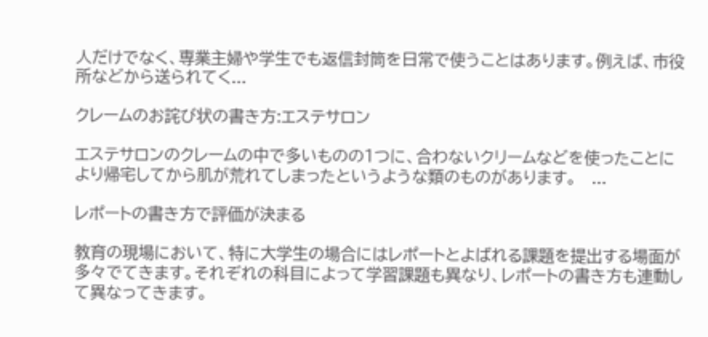人だけでなく、専業主婦や学生でも返信封筒を日常で使うことはあります。例えば、市役所などから送られてく...

クレームのお詫び状の書き方:エステサロン

エステサロンのクレームの中で多いものの1つに、合わないクリームなどを使ったことにより帰宅してから肌が荒れてしまったというような類のものがあります。   ...

レポートの書き方で評価が決まる

教育の現場において、特に大学生の場合にはレポートとよばれる課題を提出する場面が多々でてきます。それぞれの科目によって学習課題も異なり、レポートの書き方も連動して異なってきます。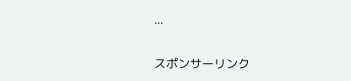...

スポンサーリンク